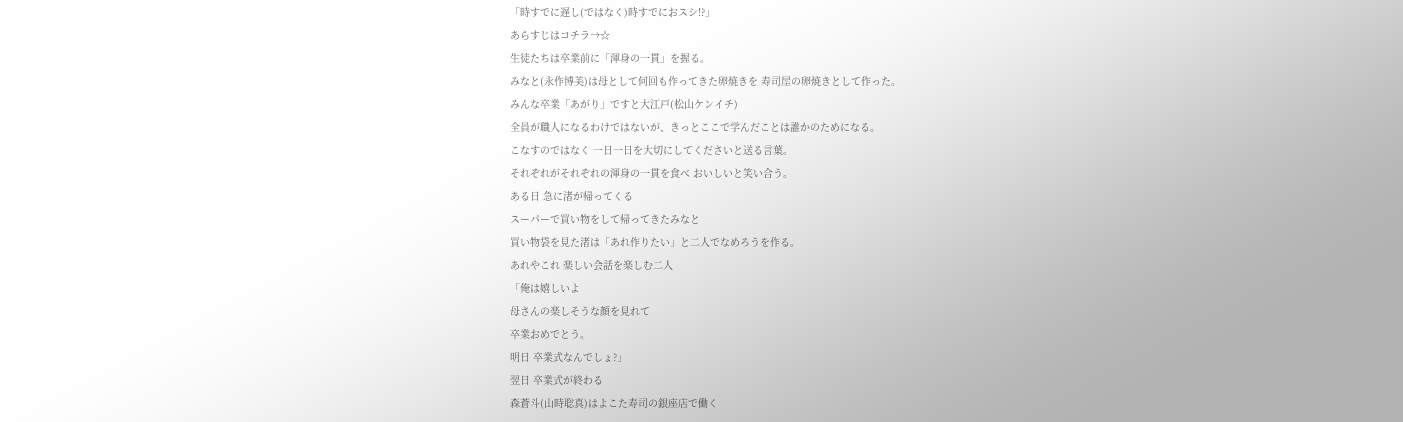「時すでに遅し(ではなく)時すでにおスシ!?」
あらすじはコチラ→☆
生徒たちは卒業前に「渾身の一貫」を握る。
みなと(永作博美)は母として何回も作ってきた卵焼きを 寿司屋の卵焼きとして作った。
みんな卒業「あがり」ですと大江戸(松山ケンイチ)
全員が職人になるわけではないが、きっとここで学んだことは誰かのためになる。
こなすのではなく 一日一日を大切にしてくださいと送る言葉。
それぞれがそれぞれの渾身の一貫を食べ おいしいと笑い合う。
ある日 急に渚が帰ってくる
スーパーで買い物をして帰ってきたみなと
買い物袋を見た渚は「あれ作りたい」と二人でなめろうを作る。
あれやこれ 楽しい会話を楽しむ二人
「俺は嬉しいよ
母さんの楽しそうな顔を見れて
卒業おめでとう。
明日 卒業式なんでしょ?」
翌日 卒業式が終わる
森蒼斗(山時聡真)はよこた寿司の銀座店で働く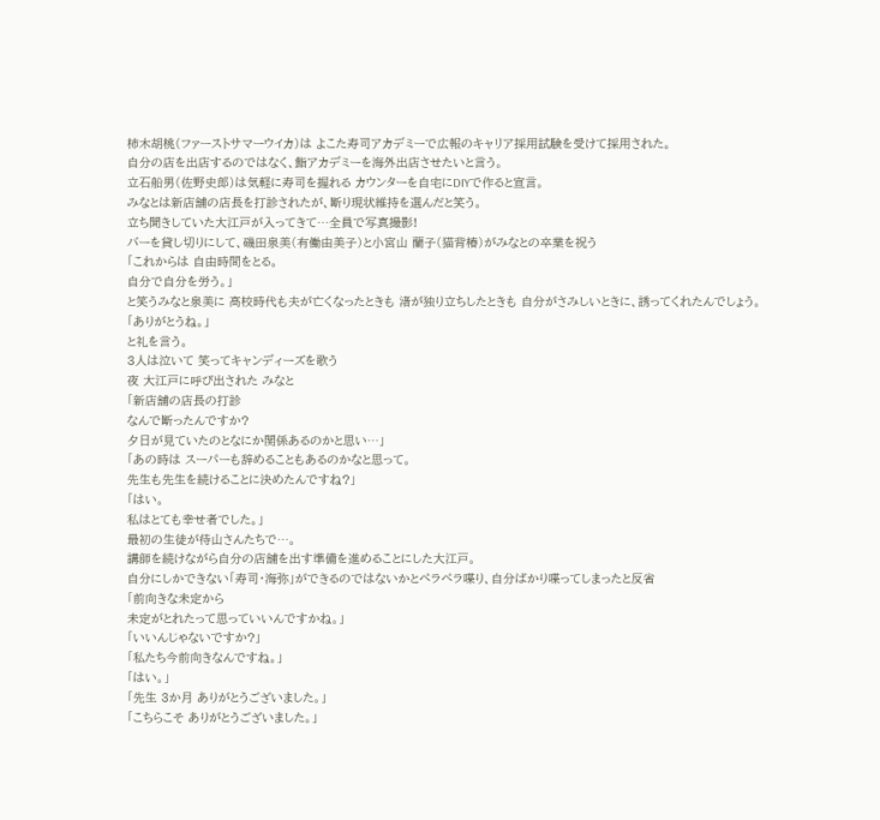柿木胡桃(ファーストサマーウイカ)は よこた寿司アカデミーで広報のキャリア採用試験を受けて採用された。
自分の店を出店するのではなく、鮨アカデミーを海外出店させたいと言う。
立石船男(佐野史郎)は気軽に寿司を握れる カウンターを自宅にDIYで作ると宣言。
みなとは新店舗の店長を打診されたが、断り現状維持を選んだと笑う。
立ち聞きしていた大江戸が入ってきて…全員で写真撮影!
バーを貸し切りにして、磯田泉美(有働由美子)と小宮山 蘭子(猫背椿)がみなとの卒業を祝う
「これからは 自由時間をとる。
自分で自分を労う。」
と笑うみなと泉美に 高校時代も夫が亡くなったときも 渚が独り立ちしたときも 自分がさみしいときに、誘ってくれたんでしょう。
「ありがとうね。」
と礼を言う。
3人は泣いて 笑ってキャンディーズを歌う
夜 大江戸に呼び出された みなと
「新店舗の店長の打診
なんで断ったんですか?
夕日が見ていたのとなにか関係あるのかと思い…」
「あの時は スーパーも辞めることもあるのかなと思って。
先生も先生を続けることに決めたんですね?」
「はい。
私はとても幸せ者でした。」
最初の生徒が待山さんたちで…。
講師を続けながら自分の店舗を出す準備を進めることにした大江戸。
自分にしかできない「寿司・海弥」ができるのではないかとペラペラ喋り、自分ばかり喋ってしまったと反省
「前向きな未定から
未定がとれたって思っていいんですかね。」
「いいんじゃないですか?」
「私たち今前向きなんですね。」
「はい。」
「先生 3か月 ありがとうございました。」
「こちらこそ ありがとうございました。」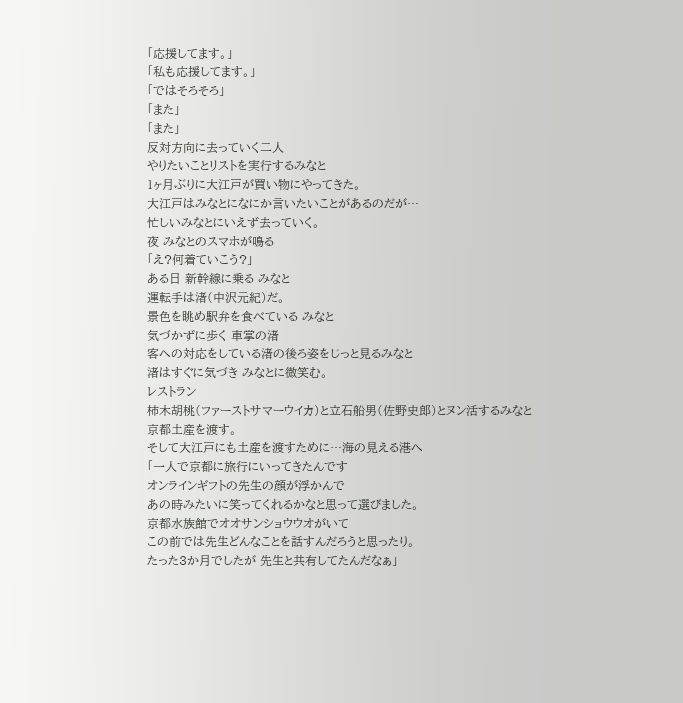「応援してます。」
「私も応援してます。」
「ではそろそろ」
「また」
「また」
反対方向に去っていく二人
やりたいことリストを実行するみなと
1ヶ月ぶりに大江戸が買い物にやってきた。
大江戸はみなとになにか言いたいことがあるのだが…
忙しいみなとにいえず去っていく。
夜 みなとのスマホが鳴る
「え?何着ていこう?」
ある日 新幹線に乗る みなと
運転手は渚(中沢元紀)だ。
景色を眺め駅弁を食べている みなと
気づかずに歩く 車掌の渚
客への対応をしている渚の後ろ姿をじっと見るみなと
渚はすぐに気づき みなとに微笑む。
レストラン
柿木胡桃(ファーストサマーウイカ)と立石船男(佐野史郎)とヌン活するみなと
京都土産を渡す。
そして大江戸にも土産を渡すために…海の見える港へ
「一人で京都に旅行にいってきたんです
オンラインギフトの先生の顔が浮かんで
あの時みたいに笑ってくれるかなと思って選びました。
京都水族館でオオサンショウウオがいて
この前では先生どんなことを話すんだろうと思ったり。
たった3か月でしたが 先生と共有してたんだなぁ」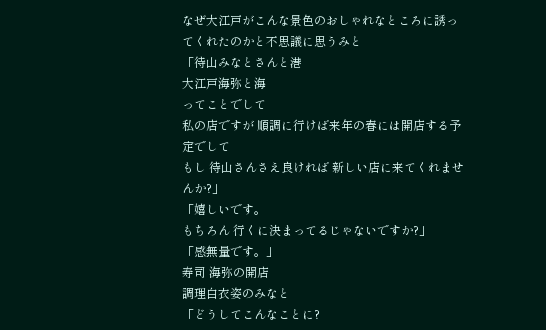なぜ大江戸がこんな景色のおしゃれなところに誘ってくれたのかと不思議に思うみと
「待山みなとさんと港
大江戸海弥と海
ってことでして
私の店ですが 順調に行けば来年の春には開店する予定でして
もし 待山さんさえ良ければ 新しい店に来てくれませんか?」
「嬉しいです。
もちろん 行くに決まってるじゃないですか?」
「感無量です。」
寿司 海弥の開店
調理白衣姿のみなと
「どうしてこんなことに?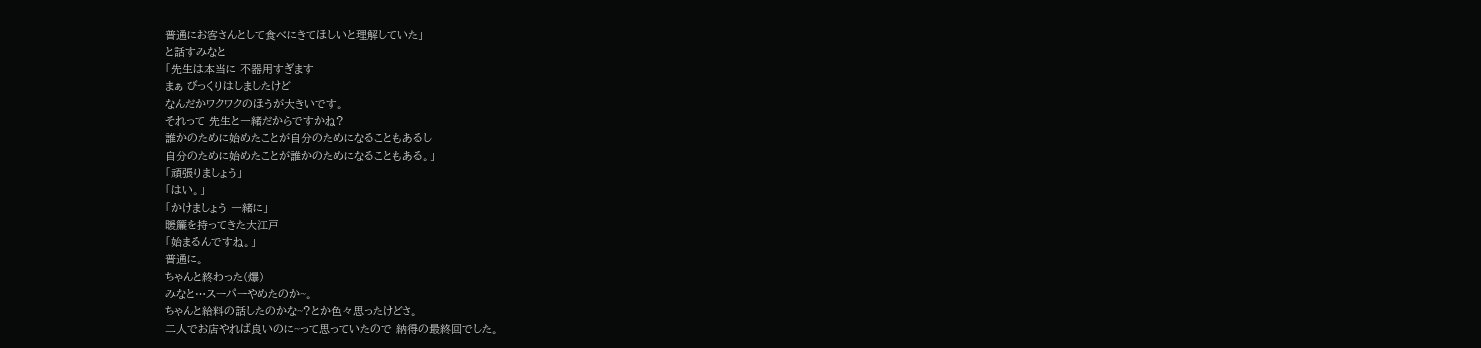普通にお客さんとして食べにきてほしいと理解していた」
と話すみなと
「先生は本当に 不器用すぎます
まぁ びっくりはしましたけど
なんだかワクワクのほうが大きいです。
それって 先生と一緒だからですかね?
誰かのために始めたことが自分のためになることもあるし
自分のために始めたことが誰かのためになることもある。」
「頑張りましょう」
「はい。」
「かけましょう 一緒に」
暖簾を持ってきた大江戸
「始まるんですね。」
普通に。
ちゃんと終わった(爆)
みなと…スーパーやめたのか~。
ちゃんと給料の話したのかな~?とか色々思ったけどさ。
二人でお店やれば良いのに~って思っていたので 納得の最終回でした。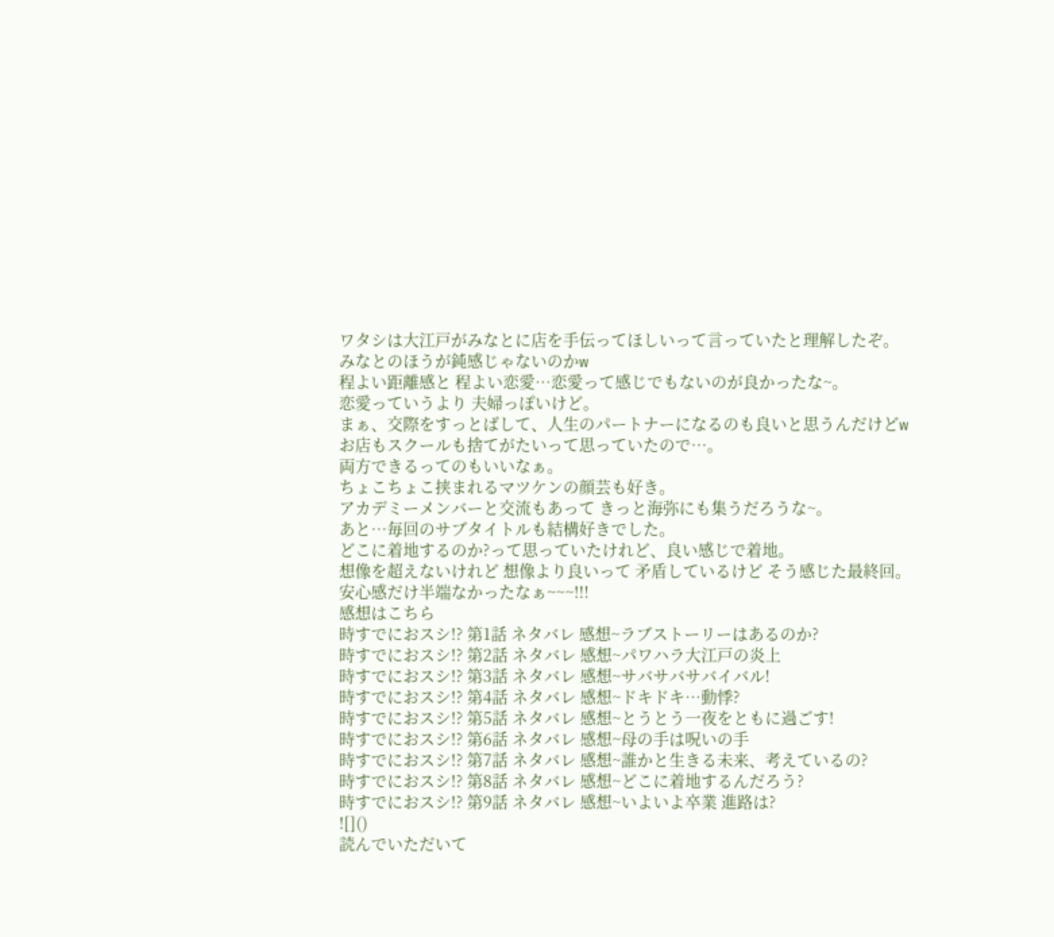ワタシは大江戸がみなとに店を手伝ってほしいって言っていたと理解したぞ。
みなとのほうが鈍感じゃないのかw
程よい距離感と 程よい恋愛…恋愛って感じでもないのが良かったな~。
恋愛っていうより 夫婦っぽいけど。
まぁ、交際をすっとばして、人生のパートナーになるのも良いと思うんだけどw
お店もスクールも捨てがたいって思っていたので…。
両方できるってのもいいなぁ。
ちょこちょこ挟まれるマツケンの顔芸も好き。
アカデミーメンバーと交流もあって きっと海弥にも集うだろうな~。
あと…毎回のサブタイトルも結構好きでした。
どこに着地するのか?って思っていたけれど、良い感じで着地。
想像を超えないけれど 想像より良いって 矛盾しているけど そう感じた最終回。
安心感だけ半端なかったなぁ~~~!!!
感想はこちら
時すでにおスシ!? 第1話 ネタバレ 感想~ラブストーリーはあるのか?
時すでにおスシ!? 第2話 ネタバレ 感想~パワハラ大江戸の炎上
時すでにおスシ!? 第3話 ネタバレ 感想~サバサバサバイバル!
時すでにおスシ!? 第4話 ネタバレ 感想~ドキドキ…動悸?
時すでにおスシ!? 第5話 ネタバレ 感想~とうとう一夜をともに過ごす!
時すでにおスシ!? 第6話 ネタバレ 感想~母の手は呪いの手
時すでにおスシ!? 第7話 ネタバレ 感想~誰かと生きる未来、考えているの?
時すでにおスシ!? 第8話 ネタバレ 感想~どこに着地するんだろう?
時すでにおスシ!? 第9話 ネタバレ 感想~いよいよ卒業 進路は?
![]()
読んでいただいて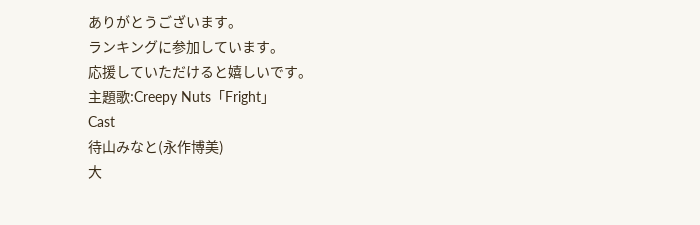ありがとうございます。
ランキングに参加しています。
応援していただけると嬉しいです。
主題歌:Creepy Nuts「Fright」
Cast
待山みなと(永作博美)
大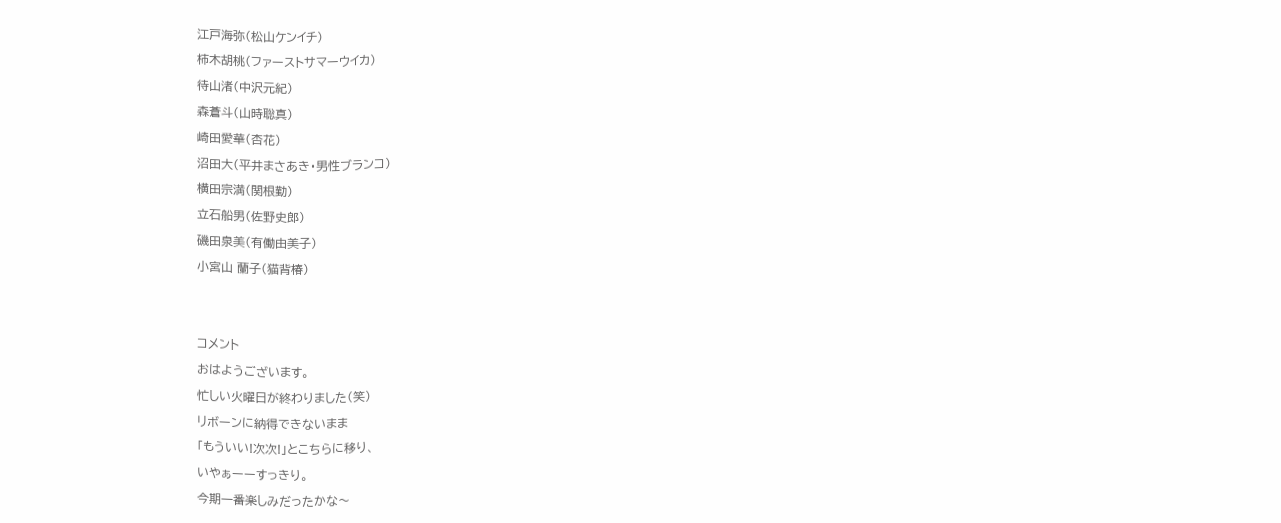江戸海弥(松山ケンイチ)
柿木胡桃(ファーストサマーウイカ)
待山渚(中沢元紀)
森蒼斗(山時聡真)
崎田愛華(杏花)
沼田大(平井まさあき・男性ブランコ)
横田宗満(関根勤)
立石船男(佐野史郎)
磯田泉美(有働由美子)
小宮山 蘭子(猫背椿)


コメント
おはようございます。
忙しい火曜日が終わりました(笑)
リボーンに納得できないまま
「もういい!次次!」とこちらに移り、
いやぁーーすっきり。
今期一番楽しみだったかな〜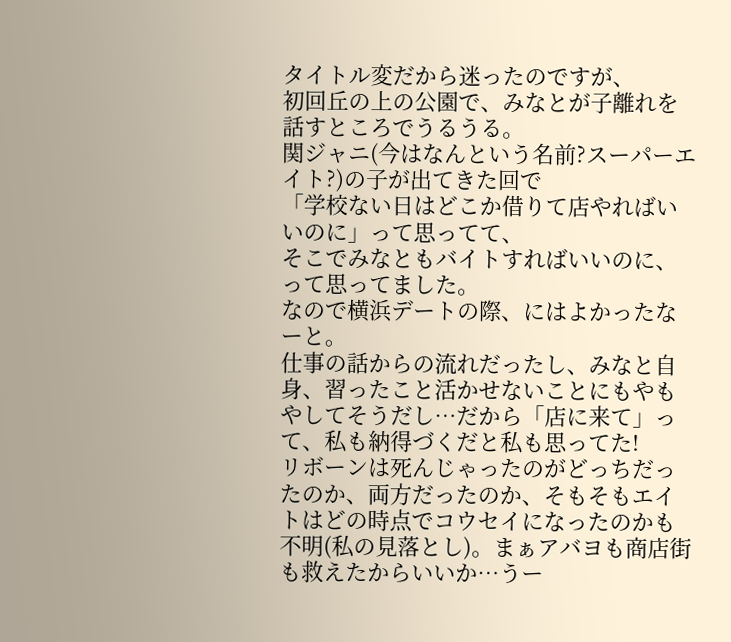タイトル変だから迷ったのですが、
初回丘の上の公園で、みなとが子離れを話すところでうるうる。
関ジャニ(今はなんという名前?スーパーエイト?)の子が出てきた回で
「学校ない日はどこか借りて店やればいいのに」って思ってて、
そこでみなともバイトすればいいのに、
って思ってました。
なので横浜デートの際、にはよかったなーと。
仕事の話からの流れだったし、みなと自身、習ったこと活かせないことにもやもやしてそうだし…だから「店に来て」って、私も納得づくだと私も思ってた!
リボーンは死んじゃったのがどっちだったのか、両方だったのか、そもそもエイトはどの時点でコウセイになったのかも不明(私の見落とし)。まぁアバヨも商店街も救えたからいいか…うー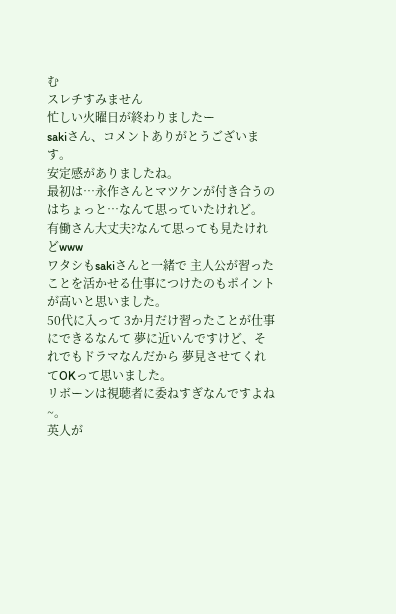む
スレチすみません
忙しい火曜日が終わりましたー
sakiさん、コメントありがとうございます。
安定感がありましたね。
最初は…永作さんとマツケンが付き合うのはちょっと…なんて思っていたけれど。
有働さん大丈夫?なんて思っても見たけれどwww
ワタシもsakiさんと一緒で 主人公が習ったことを活かせる仕事につけたのもポイントが高いと思いました。
50代に入って 3か月だけ習ったことが仕事にできるなんて 夢に近いんですけど、それでもドラマなんだから 夢見させてくれてOKって思いました。
リボーンは視聴者に委ねすぎなんですよね~。
英人が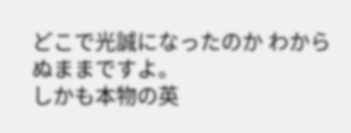どこで光誠になったのか わからぬままですよ。
しかも本物の英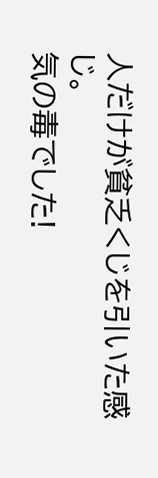人だけが貧乏くじを引いた感じ。
気の毒でした!